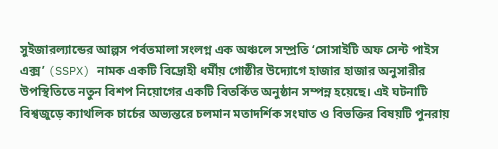সুইজারল্যান্ডের আল্পস পর্বতমালা সংলগ্ন এক অঞ্চলে সম্প্রতি ‘সোসাইটি অফ সেন্ট পাইস এক্স’ (SSPX) নামক একটি বিদ্রোহী ধর্মীয় গোষ্ঠীর উদ্যোগে হাজার হাজার অনুসারীর উপস্থিতিতে নতুন বিশপ নিয়োগের একটি বিতর্কিত অনুষ্ঠান সম্পন্ন হয়েছে। এই ঘটনাটি বিশ্বজুড়ে ক্যাথলিক চার্চের অভ্যন্তরে চলমান মতাদর্শিক সংঘাত ও বিভক্তির বিষয়টি পুনরায়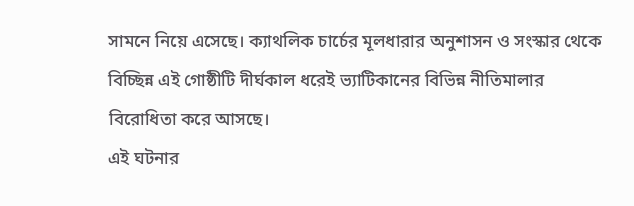সামনে নিয়ে এসেছে। ক্যাথলিক চার্চের মূলধারার অনুশাসন ও সংস্কার থেকে বিচ্ছিন্ন এই গোষ্ঠীটি দীর্ঘকাল ধরেই ভ্যাটিকানের বিভিন্ন নীতিমালার বিরোধিতা করে আসছে।
এই ঘটনার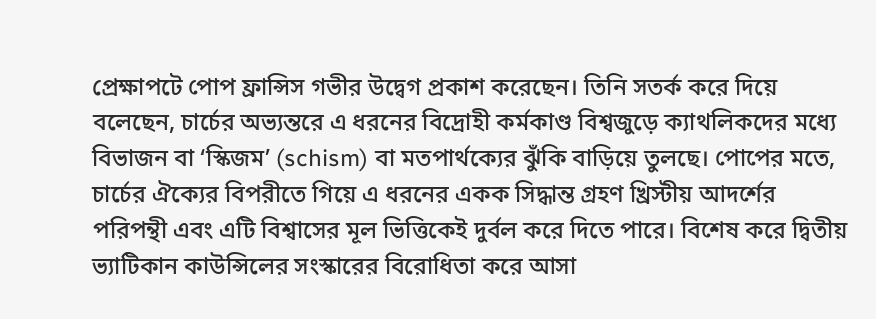প্রেক্ষাপটে পোপ ফ্রান্সিস গভীর উদ্বেগ প্রকাশ করেছেন। তিনি সতর্ক করে দিয়ে বলেছেন, চার্চের অভ্যন্তরে এ ধরনের বিদ্রোহী কর্মকাণ্ড বিশ্বজুড়ে ক্যাথলিকদের মধ্যে বিভাজন বা ‘স্কিজম’ (schism) বা মতপার্থক্যের ঝুঁকি বাড়িয়ে তুলছে। পোপের মতে, চার্চের ঐক্যের বিপরীতে গিয়ে এ ধরনের একক সিদ্ধান্ত গ্রহণ খ্রিস্টীয় আদর্শের পরিপন্থী এবং এটি বিশ্বাসের মূল ভিত্তিকেই দুর্বল করে দিতে পারে। বিশেষ করে দ্বিতীয় ভ্যাটিকান কাউন্সিলের সংস্কারের বিরোধিতা করে আসা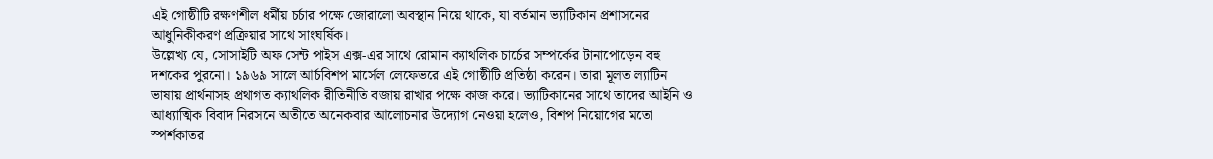এই গোষ্ঠীটি রক্ষণশীল ধর্মীয় চর্চার পক্ষে জোরালো অবস্থান নিয়ে থাকে, যা বর্তমান ভ্যাটিকান প্রশাসনের আধুনিকীকরণ প্রক্রিয়ার সাথে সাংঘর্ষিক।
উল্লেখ্য যে, সোসাইটি অফ সেন্ট পাইস এক্স-এর সাথে রোমান ক্যাথলিক চার্চের সম্পর্কের টানাপোড়েন বহু দশকের পুরনো। ১৯৬৯ সালে আর্চবিশপ মার্সেল লেফেভরে এই গোষ্ঠীটি প্রতিষ্ঠা করেন। তারা মূলত ল্যাটিন ভাষায় প্রার্থনাসহ প্রথাগত ক্যাথলিক রীতিনীতি বজায় রাখার পক্ষে কাজ করে। ভ্যাটিকানের সাথে তাদের আইনি ও আধ্যাত্মিক বিবাদ নিরসনে অতীতে অনেকবার আলোচনার উদ্যোগ নেওয়া হলেও, বিশপ নিয়োগের মতো স্পর্শকাতর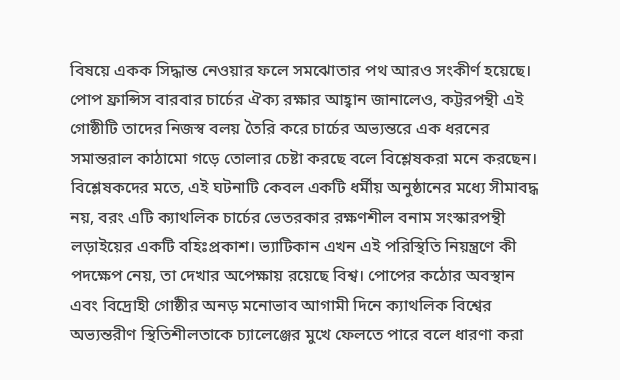বিষয়ে একক সিদ্ধান্ত নেওয়ার ফলে সমঝোতার পথ আরও সংকীর্ণ হয়েছে। পোপ ফ্রান্সিস বারবার চার্চের ঐক্য রক্ষার আহ্বান জানালেও, কট্টরপন্থী এই গোষ্ঠীটি তাদের নিজস্ব বলয় তৈরি করে চার্চের অভ্যন্তরে এক ধরনের সমান্তরাল কাঠামো গড়ে তোলার চেষ্টা করছে বলে বিশ্লেষকরা মনে করছেন।
বিশ্লেষকদের মতে, এই ঘটনাটি কেবল একটি ধর্মীয় অনুষ্ঠানের মধ্যে সীমাবদ্ধ নয়, বরং এটি ক্যাথলিক চার্চের ভেতরকার রক্ষণশীল বনাম সংস্কারপন্থী লড়াইয়ের একটি বহিঃপ্রকাশ। ভ্যাটিকান এখন এই পরিস্থিতি নিয়ন্ত্রণে কী পদক্ষেপ নেয়, তা দেখার অপেক্ষায় রয়েছে বিশ্ব। পোপের কঠোর অবস্থান এবং বিদ্রোহী গোষ্ঠীর অনড় মনোভাব আগামী দিনে ক্যাথলিক বিশ্বের অভ্যন্তরীণ স্থিতিশীলতাকে চ্যালেঞ্জের মুখে ফেলতে পারে বলে ধারণা করা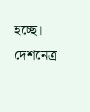হচ্ছে।
দেশনেত্র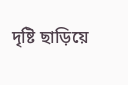দৃষ্টি ছাড়িয়ে